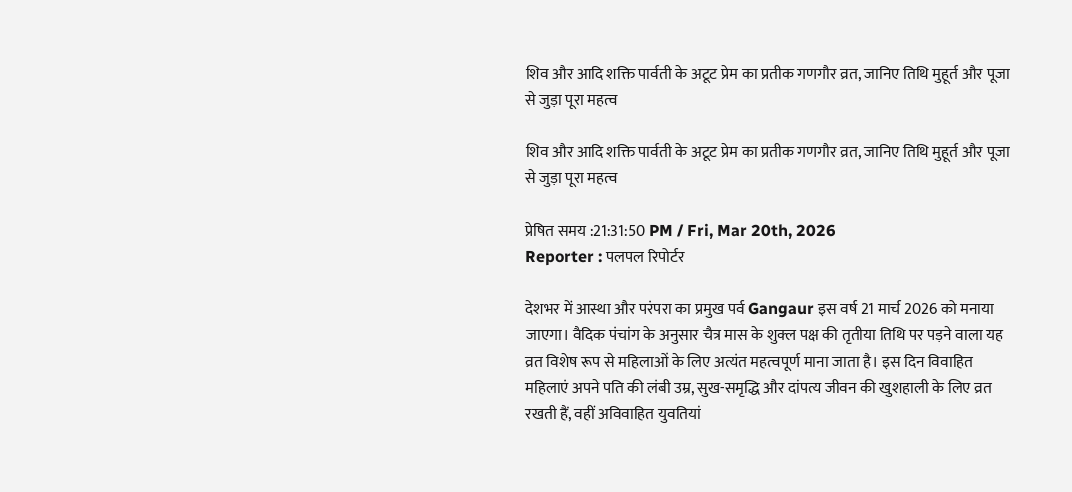शिव और आदि शक्ति पार्वती के अटूट प्रेम का प्रतीक गणगौर व्रत, जानिए तिथि मुहूर्त और पूजा से जुड़ा पूरा महत्व

शिव और आदि शक्ति पार्वती के अटूट प्रेम का प्रतीक गणगौर व्रत, जानिए तिथि मुहूर्त और पूजा से जुड़ा पूरा महत्व

प्रेषित समय :21:31:50 PM / Fri, Mar 20th, 2026
Reporter : पलपल रिपोर्टर

देशभर में आस्था और परंपरा का प्रमुख पर्व Gangaur इस वर्ष 21 मार्च 2026 को मनाया जाएगा। वैदिक पंचांग के अनुसार चैत्र मास के शुक्ल पक्ष की तृतीया तिथि पर पड़ने वाला यह व्रत विशेष रूप से महिलाओं के लिए अत्यंत महत्वपूर्ण माना जाता है। इस दिन विवाहित महिलाएं अपने पति की लंबी उम्र, सुख-समृद्धि और दांपत्य जीवन की खुशहाली के लिए व्रत रखती हैं, वहीं अविवाहित युवतियां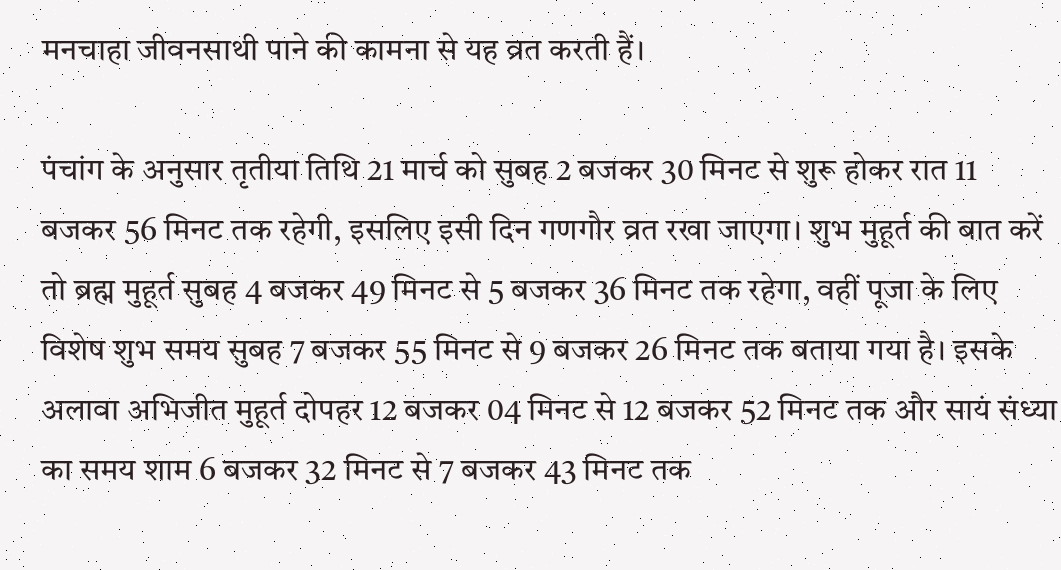मनचाहा जीवनसाथी पाने की कामना से यह व्रत करती हैं।

पंचांग के अनुसार तृतीया तिथि 21 मार्च को सुबह 2 बजकर 30 मिनट से शुरू होकर रात 11 बजकर 56 मिनट तक रहेगी, इसलिए इसी दिन गणगौर व्रत रखा जाएगा। शुभ मुहूर्त की बात करें तो ब्रह्म मुहूर्त सुबह 4 बजकर 49 मिनट से 5 बजकर 36 मिनट तक रहेगा, वहीं पूजा के लिए विशेष शुभ समय सुबह 7 बजकर 55 मिनट से 9 बजकर 26 मिनट तक बताया गया है। इसके अलावा अभिजीत मुहूर्त दोपहर 12 बजकर 04 मिनट से 12 बजकर 52 मिनट तक और सायं संध्या का समय शाम 6 बजकर 32 मिनट से 7 बजकर 43 मिनट तक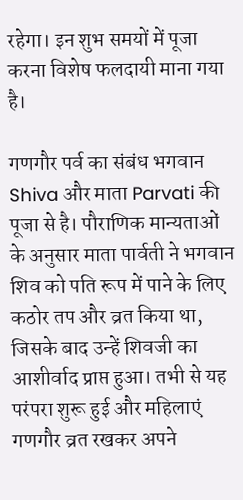रहेगा। इन शुभ समयों में पूजा करना विशेष फलदायी माना गया है।

गणगौर पर्व का संबंध भगवान Shiva और माता Parvati की पूजा से है। पौराणिक मान्यताओं के अनुसार माता पार्वती ने भगवान शिव को पति रूप में पाने के लिए कठोर तप और व्रत किया था, जिसके बाद उन्हें शिवजी का आशीर्वाद प्राप्त हुआ। तभी से यह परंपरा शुरू हुई और महिलाएं गणगौर व्रत रखकर अपने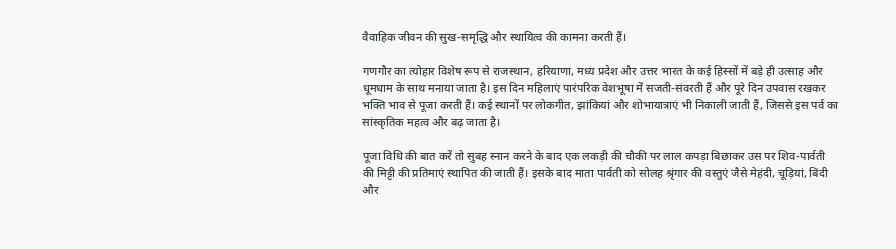वैवाहिक जीवन की सुख-समृद्धि और स्थायित्व की कामना करती हैं।

गणगौर का त्योहार विशेष रूप से राजस्थान, हरियाणा, मध्य प्रदेश और उत्तर भारत के कई हिस्सों में बड़े ही उत्साह और धूमधाम के साथ मनाया जाता है। इस दिन महिलाएं पारंपरिक वेशभूषा में सजती-संवरती हैं और पूरे दिन उपवास रखकर भक्ति भाव से पूजा करती हैं। कई स्थानों पर लोकगीत, झांकियां और शोभायात्राएं भी निकाली जाती हैं, जिससे इस पर्व का सांस्कृतिक महत्व और बढ़ जाता है।

पूजा विधि की बात करें तो सुबह स्नान करने के बाद एक लकड़ी की चौकी पर लाल कपड़ा बिछाकर उस पर शिव-पार्वती की मिट्टी की प्रतिमाएं स्थापित की जाती हैं। इसके बाद माता पार्वती को सोलह श्रृंगार की वस्तुएं जैसे मेहंदी, चूड़ियां, बिंदी और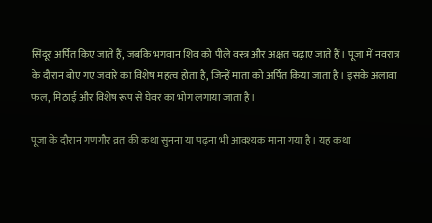सिंदूर अर्पित किए जाते हैं, जबकि भगवान शिव को पीले वस्त्र और अक्षत चढ़ाए जाते हैं। पूजा में नवरात्र के दौरान बोए गए जवारे का विशेष महत्व होता है, जिन्हें माता को अर्पित किया जाता है। इसके अलावा फल, मिठाई और विशेष रूप से घेवर का भोग लगाया जाता है।

पूजा के दौरान गणगौर व्रत की कथा सुनना या पढ़ना भी आवश्यक माना गया है। यह कथा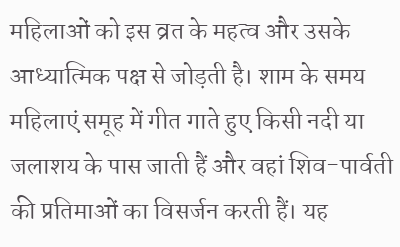महिलाओं को इस व्रत के महत्व और उसके आध्यात्मिक पक्ष से जोड़ती है। शाम के समय महिलाएं समूह में गीत गाते हुए किसी नदी या जलाशय के पास जाती हैं और वहां शिव-पार्वती की प्रतिमाओं का विसर्जन करती हैं। यह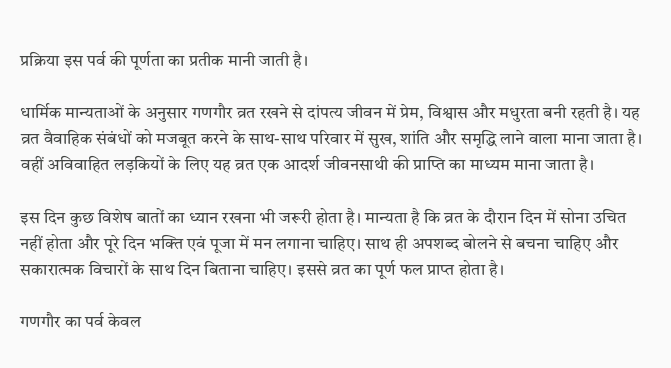प्रक्रिया इस पर्व की पूर्णता का प्रतीक मानी जाती है।

धार्मिक मान्यताओं के अनुसार गणगौर व्रत रखने से दांपत्य जीवन में प्रेम, विश्वास और मधुरता बनी रहती है। यह व्रत वैवाहिक संबंधों को मजबूत करने के साथ-साथ परिवार में सुख, शांति और समृद्धि लाने वाला माना जाता है। वहीं अविवाहित लड़कियों के लिए यह व्रत एक आदर्श जीवनसाथी की प्राप्ति का माध्यम माना जाता है।

इस दिन कुछ विशेष बातों का ध्यान रखना भी जरूरी होता है। मान्यता है कि व्रत के दौरान दिन में सोना उचित नहीं होता और पूरे दिन भक्ति एवं पूजा में मन लगाना चाहिए। साथ ही अपशब्द बोलने से बचना चाहिए और सकारात्मक विचारों के साथ दिन बिताना चाहिए। इससे व्रत का पूर्ण फल प्राप्त होता है।

गणगौर का पर्व केवल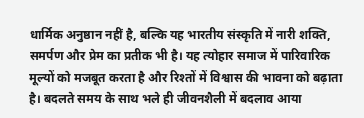धार्मिक अनुष्ठान नहीं है, बल्कि यह भारतीय संस्कृति में नारी शक्ति, समर्पण और प्रेम का प्रतीक भी है। यह त्योहार समाज में पारिवारिक मूल्यों को मजबूत करता है और रिश्तों में विश्वास की भावना को बढ़ाता है। बदलते समय के साथ भले ही जीवनशैली में बदलाव आया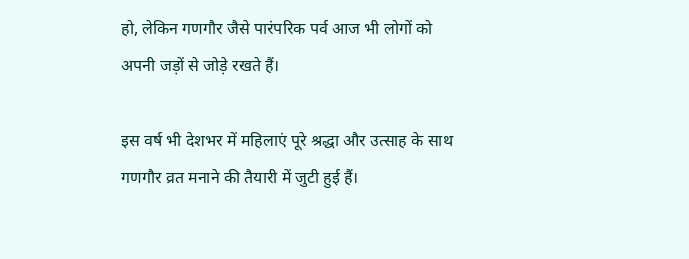हो, लेकिन गणगौर जैसे पारंपरिक पर्व आज भी लोगों को अपनी जड़ों से जोड़े रखते हैं।

इस वर्ष भी देशभर में महिलाएं पूरे श्रद्धा और उत्साह के साथ गणगौर व्रत मनाने की तैयारी में जुटी हुई हैं।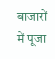बाजारों में पूजा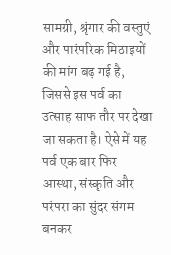सामग्री, श्रृंगार की वस्तुएं और पारंपरिक मिठाइयों की मांग बढ़ गई है, जिससे इस पर्व का उत्साह साफ तौर पर देखा जा सकता है। ऐसे में यह पर्व एक बार फिर आस्था, संस्कृति और परंपरा का सुंदर संगम बनकर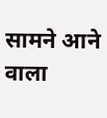सामने आने वाला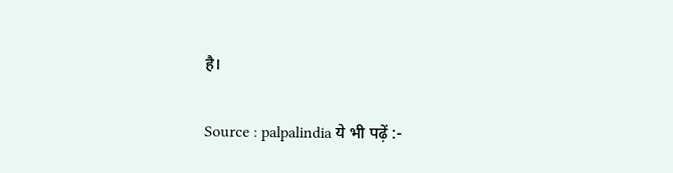है।

Source : palpalindia ये भी पढ़ें :-